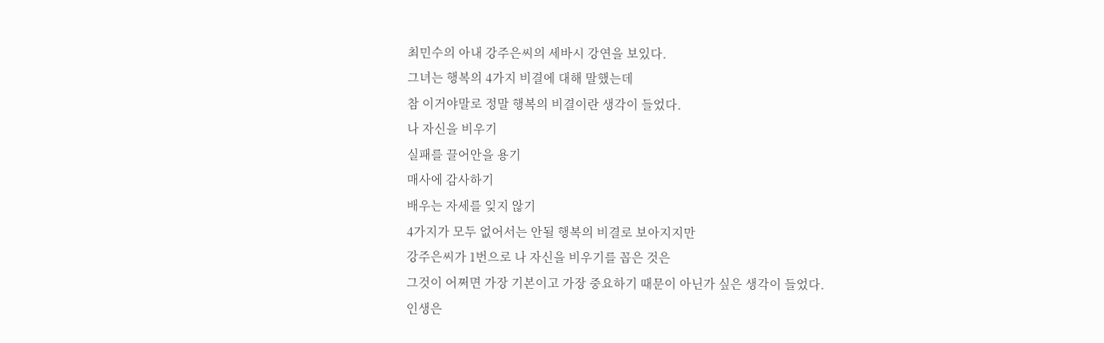최민수의 아내 강주은씨의 세바시 강연을 보있다.
그녀는 행복의 4가지 비결에 대해 말했는데
참 이거야말로 정말 행복의 비결이란 생각이 들었다.
나 자신을 비우기
실패를 끌어안을 용기
매사에 감사하기
배우는 자세를 잊지 않기
4가지가 모두 없어서는 안될 행복의 비결로 보아지지만
강주은씨가 1번으로 나 자신을 비우기를 꼽은 것은
그것이 어쩌면 가장 기본이고 가장 중요하기 때문이 아닌가 싶은 생각이 들었다.
인생은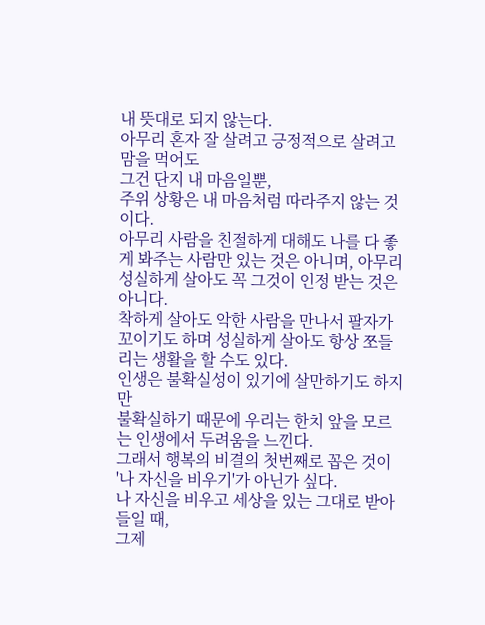내 뜻대로 되지 않는다.
아무리 혼자 잘 살려고 긍정적으로 살려고 맘을 먹어도
그건 단지 내 마음일뿐,
주위 상황은 내 마음처럼 따라주지 않는 것이다.
아무리 사람을 친절하게 대해도 나를 다 좋게 봐주는 사람만 있는 것은 아니며, 아무리 성실하게 살아도 꼭 그것이 인정 받는 것은 아니다.
착하게 살아도 악한 사람을 만나서 팔자가 꼬이기도 하며 성실하게 살아도 항상 쪼들리는 생활을 할 수도 있다.
인생은 불확실성이 있기에 살만하기도 하지만
불확실하기 때문에 우리는 한치 앞을 모르는 인생에서 두려움을 느낀다.
그래서 행복의 비결의 첫번째로 꼽은 것이
'나 자신을 비우기'가 아닌가 싶다.
나 자신을 비우고 세상을 있는 그대로 받아들일 때,
그제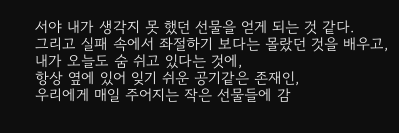서야 내가 생각지 못 했던 선물을 얻게 되는 것 같다.
그리고 실패 속에서 좌절하기 보다는 몰랐던 것을 배우고,
내가 오늘도 숨 쉬고 있다는 것에,
항상 옆에 있어 잊기 쉬운 공기같은 존재인,
우리에게 매일 주어지는 작은 선물들에 감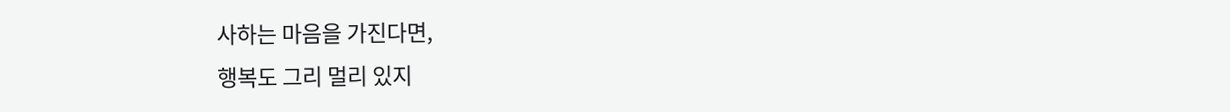사하는 마음을 가진다면,
행복도 그리 멀리 있지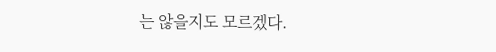는 않을지도 모르겠다.